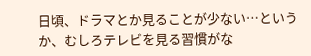日頃、ドラマとか見ることが少ない…というか、むしろテレビを見る習慣がな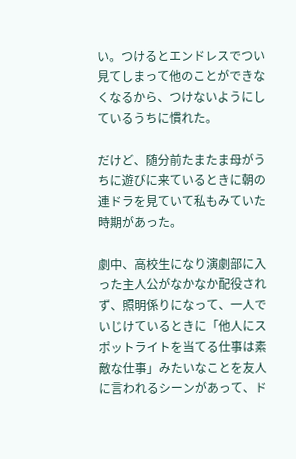い。つけるとエンドレスでつい見てしまって他のことができなくなるから、つけないようにしているうちに慣れた。

だけど、随分前たまたま母がうちに遊びに来ているときに朝の連ドラを見ていて私もみていた時期があった。

劇中、高校生になり演劇部に入った主人公がなかなか配役されず、照明係りになって、一人でいじけているときに「他人にスポットライトを当てる仕事は素敵な仕事」みたいなことを友人に言われるシーンがあって、ド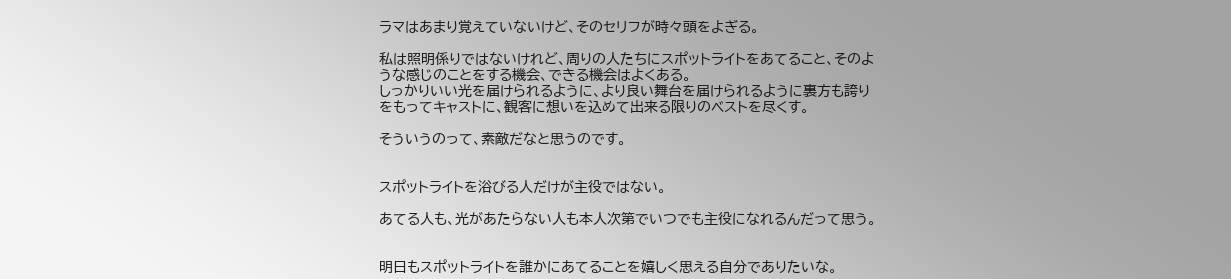ラマはあまり覚えていないけど、そのセリフが時々頭をよぎる。

私は照明係りではないけれど、周りの人たちにスポットライトをあてること、そのような感じのことをする機会、できる機会はよくある。
しっかりいい光を届けられるように、より良い舞台を届けられるように裏方も誇りをもってキャストに、観客に想いを込めて出来る限りのベストを尽くす。

そういうのって、素敵だなと思うのです。


スポットライトを浴びる人だけが主役ではない。

あてる人も、光があたらない人も本人次第でいつでも主役になれるんだって思う。


明日もスポットライトを誰かにあてることを嬉しく思える自分でありたいな。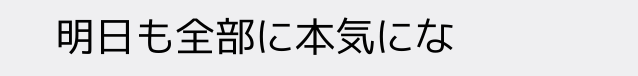明日も全部に本気にな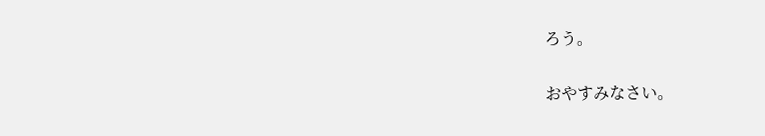ろう。

おやすみなさい。